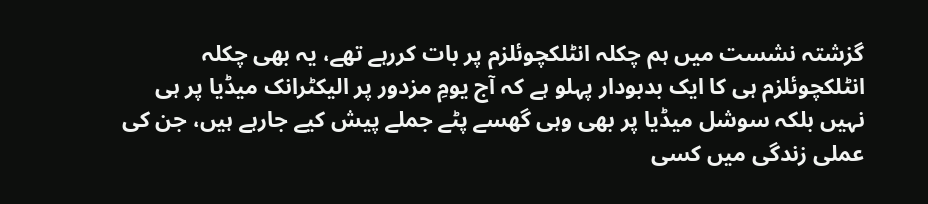گزشتہ نشست میں ہم چکلہ انٹلکچوئلزم پر بات کررہے تھے، یہ بھی چکلہ انٹلکچوئلزم ہی کا ایک بدبودار پہلو ہے کہ آج یومِ مزدور پر الیکٹرانک میڈیا پر ہی نہیں بلکہ سوشل میڈیا پر بھی وہی گھسے پٹے جملے پیش کیے جارہے ہیں، جن کی عملی زندگی میں کسی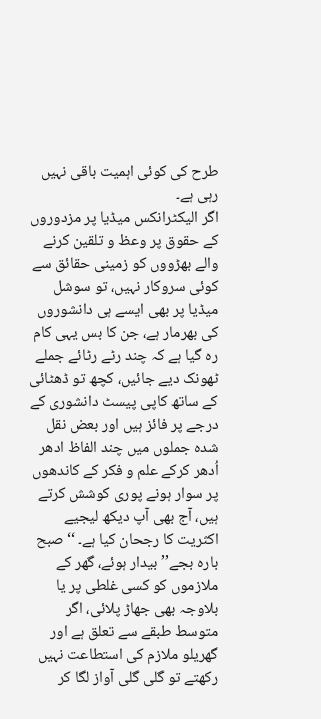طرح کی کوئی اہمیت باقی نہیں رہی ہے۔
اگر الیکٹرانکس میڈیا پر مزدوروں کے حقوق پر وعظ و تلقین کرنے والے بھڑووں کو زمینی حقائق سے کوئی سروکار نہیں، تو سوشل میڈیا پر بھی ایسے ہی دانشوروں کی بھرمار ہے، جن کا بس یہی کام رہ گیا ہے کہ چند رٹے رٹائے جملے ٹھونک دیے جائیں، کچھ تو ڈھٹائی کے ساتھ کاپی پیسٹ دانشوری کے درجے پر فائز ہیں اور بعض نقل شدہ جملوں میں چند الفاظ ادھر اُدھر کرکے علم و فکر کے کاندھوں پر سوار ہونے پوری کوشش کرتے ہیں، آج بھی آپ دیکھ لیجیے اکثریت کا رجحان کیا ہے۔ ‘‘صبح بارہ بجے’’ بیدار ہوئے، گھر کے ملازموں کو کسی غلطی پر یا بلاوجہ بھی جھاڑ پلائی، اگر متوسط طبقے سے تعلق ہے اور گھریلو ملازم کی استطاعت نہیں رکھتے تو گلی گلی آواز لگا کر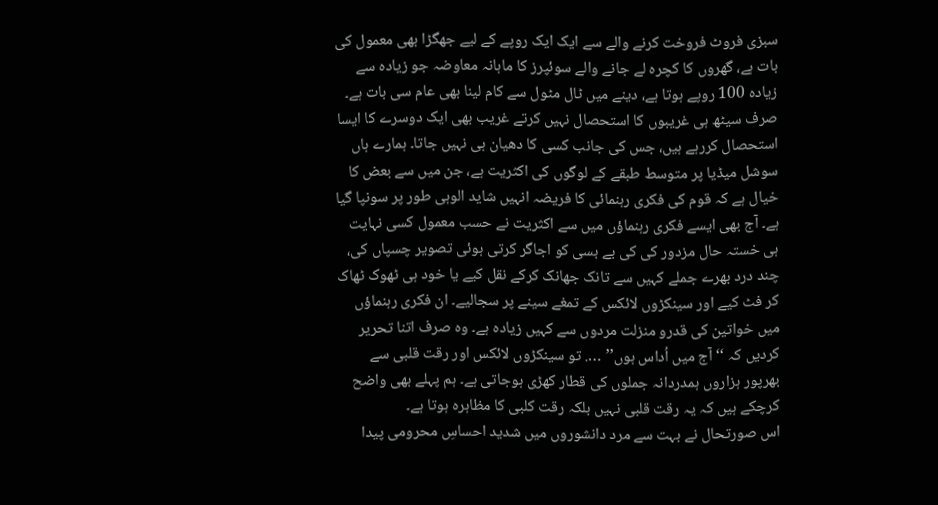سبزی فروٹ فروخت کرنے والے سے ایک ایک روپے کے لیے جھگڑا بھی معمول کی بات ہے، گھروں کا کچرہ لے جانے والے سوئپرز کا ماہانہ معاوضہ جو زیادہ سے زیادہ 100 روپے ہوتا ہے، دینے میں ٹال مٹول سے کام لینا بھی عام سی بات ہے۔ صرف سیٹھ ہی غریبوں کا استحصال نہیں کرتے غریب بھی ایک دوسرے کا ایسا استحصال کررہے ہیں، جس کی جانب کسی کا دھیان ہی نہیں جاتا۔ ہمارے ہاں سوشل میڈیا پر متوسط طبقے کے لوگوں کی اکثریت ہے، جن میں سے بعض کا خیال ہے کہ قوم کی فکری رہنمائی کا فریضہ انہیں شاید الوہی طور پر سونپا گیا ہے۔ آج بھی ایسے فکری رہنماؤں میں سے اکثریت نے حسب معمول کسی نہایت ہی خستہ حال مزدور کی کی بے بسی کو اجاگر کرتی ہوئی تصویر چسپاں کی، چند درد بھرے جملے کہیں سے تانک جھانک کرکے نقل کیے یا خود ہی ٹھوک ٹھاک کر فٹ کیے اور سینکڑوں لائکس کے تمغے سینے پر سجالیے۔ ان فکری رہنماؤں میں خواتین کی قدرو منزلت مردوں سے کہیں زیادہ ہے۔ وہ صرف اتنا تحریر کردیں کہ ‘‘آج میں اُداس ہوں’’ …. تو سینکڑوں لائکس اور رقت قلبی سے بھرپور ہزاروں ہمدردانہ جملوں کی قطار کھڑی ہوجاتی ہے۔ ہم پہلے بھی واضح کرچکے ہیں کہ یہ رقت قلبی نہیں بلکہ رقت کلبی کا مظاہرہ ہوتا ہے۔
اس صورتحال نے بہت سے مرد دانشوروں میں شدید احساسِ محرومی پیدا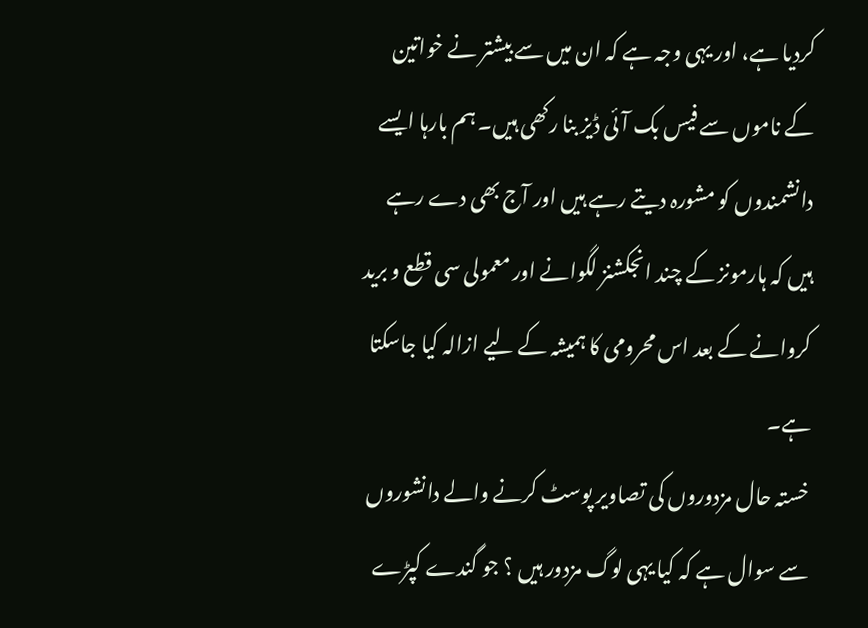کردیا ہے، اور یہی وجہ ہے کہ ان میں سے بیشتر نے خواتین کے ناموں سے فیس بک آئی ڈیز بنا رکھی ہیں۔ ہم بارہا ایسے دانشمندوں کو مشورہ دیتے رہے ہیں اور آج بھی دے رہے ہیں کہ ہارمونز کے چند انجکشنز لگوانے اور معمولی سی قطع و برید کروانے کے بعد اس محرومی کا ہمیشہ کے لیے ازالہ کیا جاسکتا ہے۔
خستہ حال مزدوروں کی تصاویر پوسٹ کرنے والے دانشوروں سے سوال ہے کہ کیا یہی لوگ مزدور ہیں ؟ جو گندے کپڑے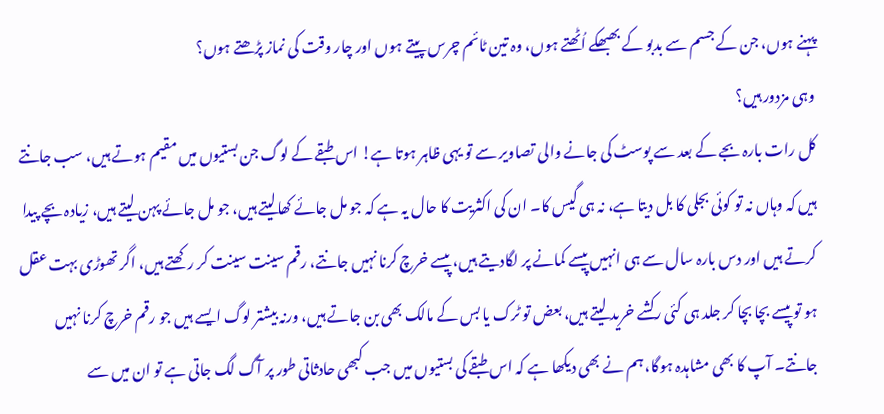پہنے ہوں، جن کے جسم سے بدبو کے بھبھکے اُٹھتے ہوں، وہ تین ٹائم چرس پیتے ہوں اور چار وقت کی نماز پڑھتے ہوں؟
وہی مزدور ہیں؟
کل رات بارہ بجے کے بعد سے پوسٹ کی جانے والی تصاویر سے تو یہی ظاہر ہوتا ہے! اس طبقے کے لوگ جن بستیوں میں مقیم ہوتے ہیں، سب جانتے ہیں کہ وہاں نہ تو کوئی بجلی کا بل دیتا ہے، نہ ہی گیس کا۔ ان کی اکثریت کا حال یہ ہے کہ جو مل جائے کھالیتے ہیں، جو مل جائے پہن لیتے ہیں، زیادہ بچے پیدا کرتے ہیں اور دس بارہ سال سے ہی انہیں پیسے کمانے پر لگادیتے ہیں، پیسے خرچ کرنا نہیں جانتے، رقم سینت سینت کر رکھتے ہیں، اگر تھوڑی بہت عقل ہو تو پیسے بچا بچا کر جلد ہی کئی رکشے خرید لیتے ہیں، بعض تو ٹرک یا بس کے مالک بھی بن جاتے ہیں، ورنہ بیشتر لوگ ایسے ہیں جو رقم خرچ کرنا نہیں جانتے۔ آپ کا بھی مشاہدہ ہوگا، ہم نے بھی دیکھا ہے کہ اس طبقے کی بستیوں میں جب کبھی حادثاتی طور پر آگ لگ جاتی ہے تو ان میں سے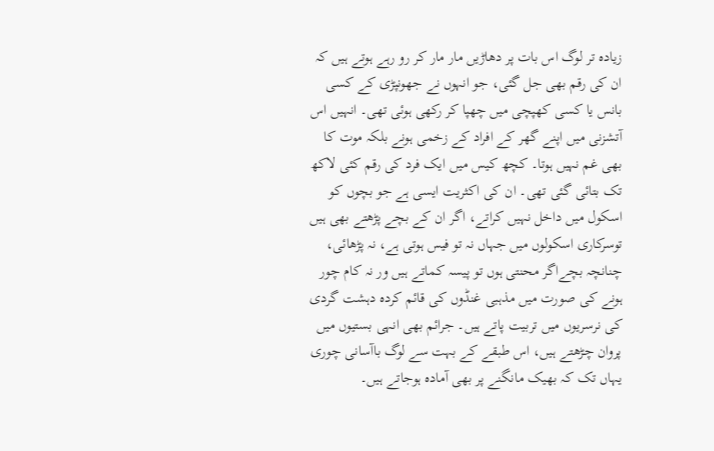زیادہ تر لوگ اس بات پر دھاڑیں مار مار کر رو رہے ہوتے ہیں کہ ان کی رقم بھی جل گئی، جو انہوں نے جھونپڑی کے کسی بانس یا کسی کھپچی میں چھپا کر رکھی ہوئی تھی۔ انہیں اس آتشزنی میں اپنے گھر کے افراد کے زخمی ہونے بلکہ موت کا بھی غم نہیں ہوتا۔ کچھ کیس میں ایک فرد کی رقم کئی لاکھ تک بتائی گئی تھی۔ ان کی اکثریت ایسی ہے جو بچوں کو اسکول میں داخل نہیں کراتے، اگر ان کے بچے پڑھتے بھی ہیں توسرکاری اسکولوں میں جہاں نہ تو فیس ہوتی ہے، نہ پڑھائی، چنانچہ بچےاگر محنتی ہوں تو پیسہ کماتے ہیں ور نہ کام چور ہونے کی صورت میں مذہبی غنڈوں کی قائم کردہ دہشت گردی کی نرسریوں میں تربیت پاتے ہیں۔ جرائم بھی انہی بستیوں میں پروان چڑھتے ہیں، اس طبقے کے بہت سے لوگ باآسانی چوری یہاں تک کہ بھیک مانگنے پر بھی آمادہ ہوجاتے ہیں۔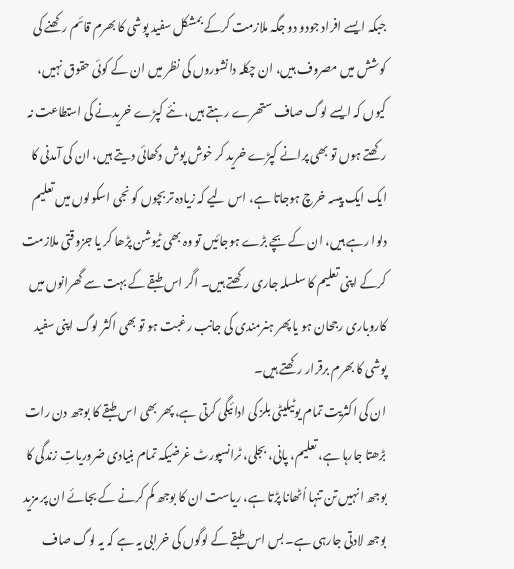جبکہ ایسے افراد جودو دو جگہ ملازمت کرکے بمشکل سفید پوشی کا بھرم قائم رکھنے کی کوشش میں مصروف ہیں، ان چکلہ دانشوروں کی نظر میں ان کے کوئی حقوق نہیں، کیوں کہ ایسے لوگ صاف ستھرے رہتے ہیں، نئے کپڑے خریدنے کی استطاعت نہ رکھتے ہوں تو بھی پرانے کپڑے خرید کر خوش پوش دکھائی دیتے ہیں، ان کی آمدنی کا ایک ایک پیسہ خرچ ہوجاتا ہے، اس لیے کہ زیادہ تر بچوں کو نجی اسکولوں میں تعلیم دلوا رہے ہیں، ان کے بچے بڑے ہوجائیں تو وہ بھی ٹیوشن پڑھا کر یا جزوقتی ملازمت کرکے اپنی تعلیم کا سلسلہ جاری رکھتے ہیں۔ اگر اس طبقے کے بہت سے گھرانوں میں کاروباری رجحان ہو یا پھر ہنرمندی کی جانب رغبت ہو تو بھی اکثر لوگ اپنی سفید پوشی کا بھرم برقرار رکھتے ہیں۔
ان کی اکثریت تمام یوٹیلیٹی بلز کی ادائیگی کرتی ہے، پھر بھی اس طبقے کا بوجھ دن رات بڑھتا جارہا ہے، تعلیم، پانی، بجلی، ٹرانسپورٹ غرضیکہ تمام بنیادی ضروریاتِ زندگی کا بوجھ انہیں تن تنہا اُٹھانا پڑتا ہے، ریاست ان کا بوجھ کم کرنے کے بجائے ان پر مزید بوجھ لادتی جارہی ہے۔ بس اس طبقے کے لوگوں کی خرابی یہ ہے کہ یہ لوگ صاف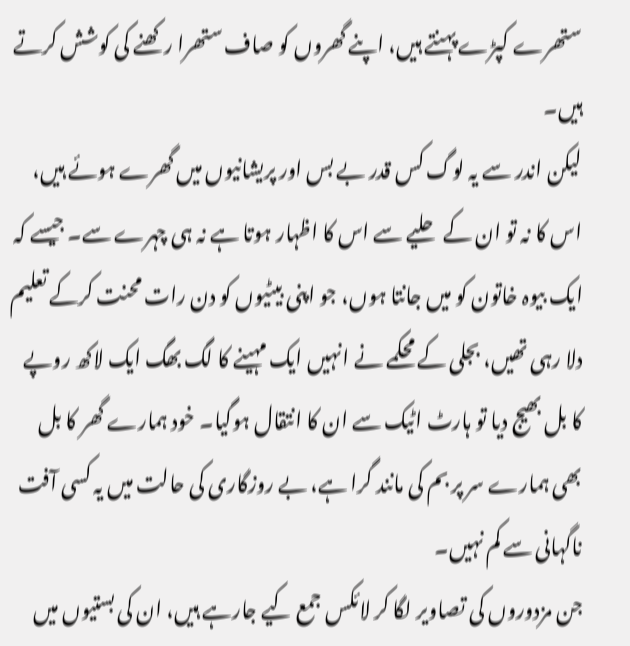ستھرے کپڑے پہنتے ہیں، اپنے گھروں کو صاف ستھرا رکھنے کی کوشش کرتے ہیں۔
لیکن اندر سے یہ لوگ کس قدر بے بس اور پریشانیوں میں گھرے ہوئے ہیں، اس کا نہ تو ان کے حلیے سے اس کا اظہار ہوتا ہے نہ ہی چہرے سے۔ جیسے کہ ایک بیوہ خاتون کو میں جانتا ہوں، جو اپنی بیٹیوں کو دن رات محنت کرکے تعلیم دلا رہی تھیں، بجلی کے محکمے نے انہیں ایک مہینے کا لگ بھگ ایک لاکھ روپے کا بل بھیج دیا تو ہارٹ اٹیک سے ان کا انتقال ہوگیا۔ خود ہمارے گھر کا بل بھی ہمارے سر پر بم کی مانند گرا ہے، بے روزگاری کی حالت میں یہ کسی آفت ناگہانی سے کم نہیں۔
جن مزدوروں کی تصاویر لگا کر لائکس جمع کیے جارہے ہیں، ان کی بستیوں میں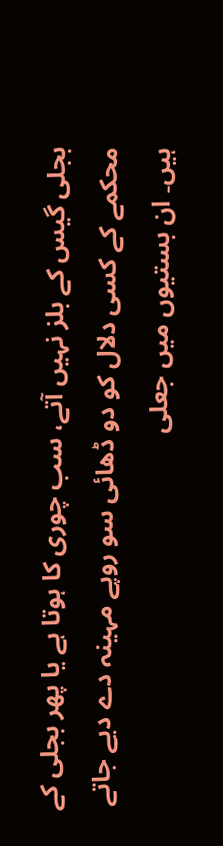بجلی گیس کے بلز نہیں آتے، سب چوری کا ہوتا ہے یا پھر بجلی کے محکمے کے کسی دلال کو دو ڈھائی سو روپے مہینہ دے دیے جاتے ہیں۔ ان بستیوں میں جعلی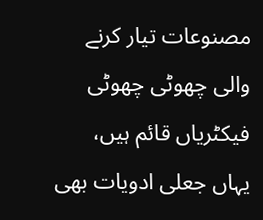مصنوعات تیار کرنے والی چھوٹی چھوٹی فیکٹریاں قائم ہیں، یہاں جعلی ادویات بھی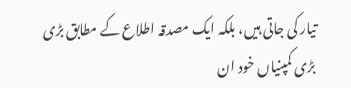تیار کی جاتی ہیں، بلکہ ایک مصدقہ اطلاع کے مطابق بڑی بڑی کمپنیاں خود ان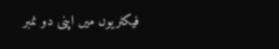فیکٹریوں میں اپنی دو نمبر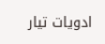ادویات تیار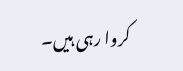کروا رہی ہیں۔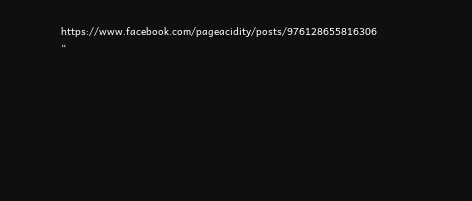https://www.facebook.com/pageacidity/posts/976128655816306
“